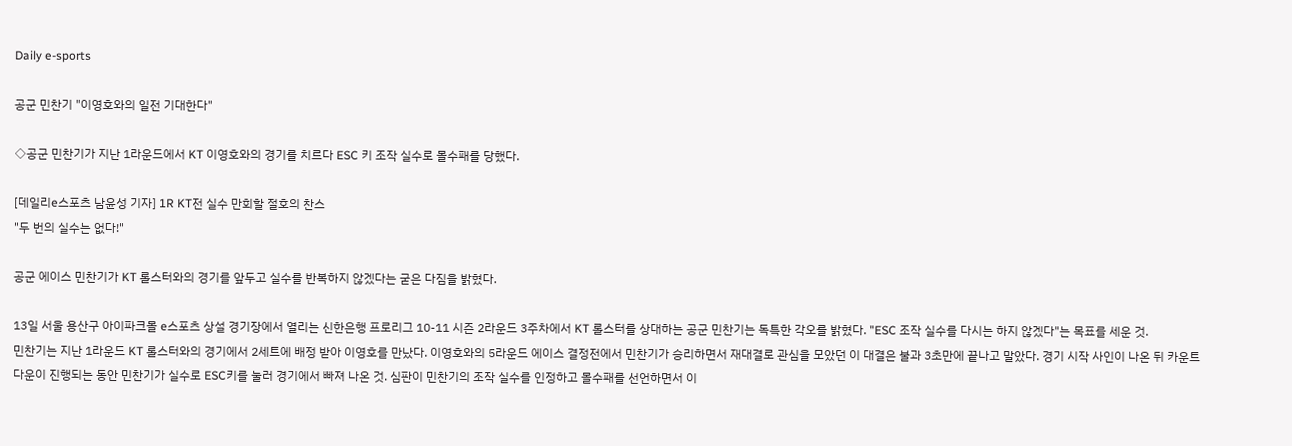Daily e-sports

공군 민찬기 "이영호와의 일전 기대한다"

◇공군 민찬기가 지난 1라운드에서 KT 이영호와의 경기를 치르다 ESC 키 조작 실수로 몰수패를 당했다.

[데일리e스포츠 남윤성 기자] 1R KT전 실수 만회할 절호의 찬스
"두 번의 실수는 없다!"

공군 에이스 민찬기가 KT 롤스터와의 경기를 앞두고 실수를 반복하지 않겠다는 굳은 다짐을 밝혔다.

13일 서울 용산구 아이파크몰 e스포츠 상설 경기장에서 열리는 신한은행 프로리그 10-11 시즌 2라운드 3주차에서 KT 롤스터를 상대하는 공군 민찬기는 독특한 각오를 밝혔다. "ESC 조작 실수를 다시는 하지 않겠다"는 목표를 세운 것.
민찬기는 지난 1라운드 KT 롤스터와의 경기에서 2세트에 배정 받아 이영호를 만났다. 이영호와의 5라운드 에이스 결정전에서 민찬기가 승리하면서 재대결로 관심을 모았던 이 대결은 불과 3초만에 끝나고 말았다. 경기 시작 사인이 나온 뒤 카운트 다운이 진행되는 동안 민찬기가 실수로 ESC키를 눌러 경기에서 빠져 나온 것. 심판이 민찬기의 조작 실수를 인정하고 몰수패를 선언하면서 이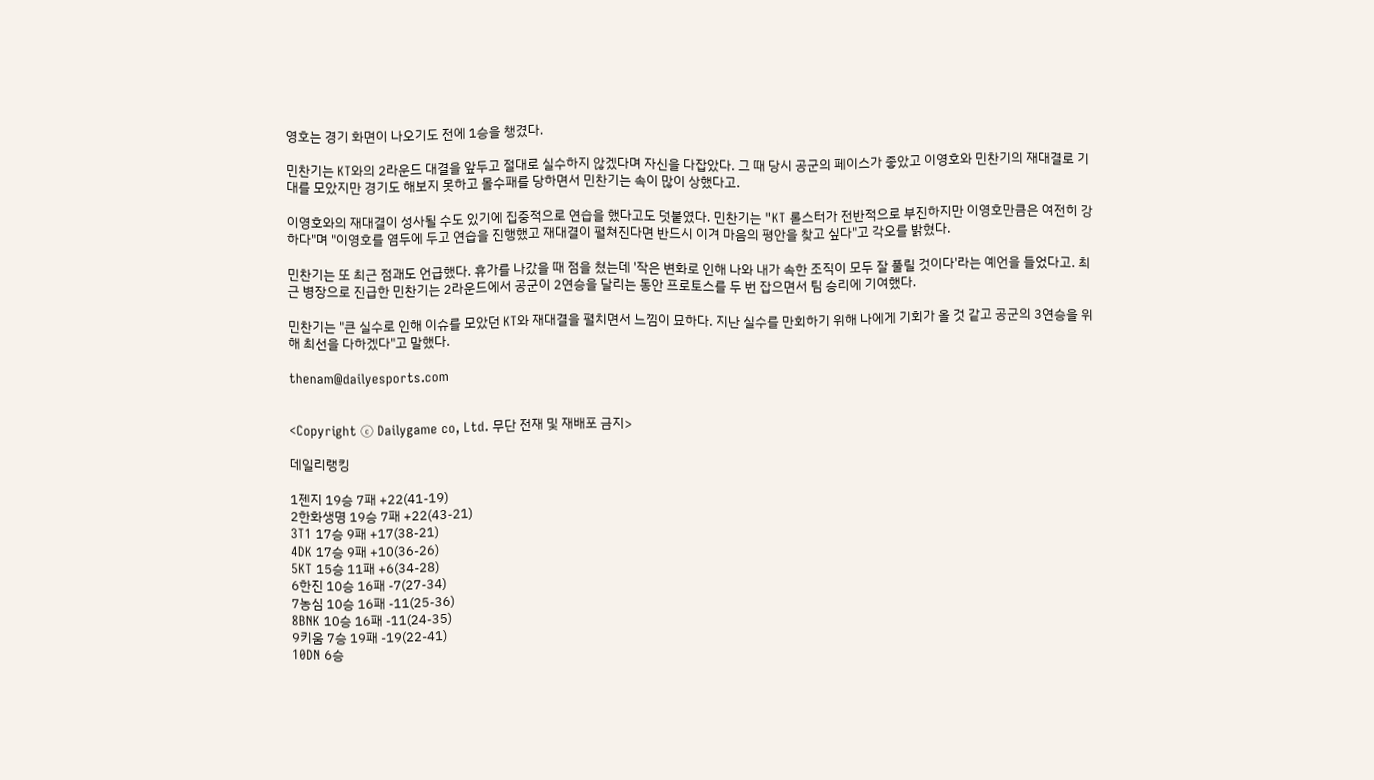영호는 경기 화면이 나오기도 전에 1승을 챙겼다.

민찬기는 KT와의 2라운드 대결을 앞두고 절대로 실수하지 않겠다며 자신을 다잡았다. 그 때 당시 공군의 페이스가 좋았고 이영호와 민찬기의 재대결로 기대를 모았지만 경기도 해보지 못하고 몰수패를 당하면서 민찬기는 속이 많이 상했다고.

이영호와의 재대결이 성사될 수도 있기에 집중적으로 연습을 했다고도 덧붙였다. 민찬기는 "KT 롤스터가 전반적으로 부진하지만 이영호만큼은 여전히 강하다"며 "이영호를 염두에 두고 연습을 진행했고 재대결이 펼쳐진다면 반드시 이겨 마음의 평안을 찾고 싶다"고 각오를 밝혔다.

민찬기는 또 최근 점괘도 언급했다. 휴가를 나갔을 때 점을 쳤는데 '작은 변화로 인해 나와 내가 속한 조직이 모두 잘 풀릴 것이다'라는 예언을 들었다고. 최근 병장으로 진급한 민찬기는 2라운드에서 공군이 2연승을 달리는 동안 프로토스를 두 번 잡으면서 팀 승리에 기여했다.

민찬기는 "큰 실수로 인해 이슈를 모았던 KT와 재대결을 펼치면서 느낌이 묘하다. 지난 실수를 만회하기 위해 나에게 기회가 올 것 같고 공군의 3연승을 위해 최선을 다하겠다"고 말했다.

thenam@dailyesports.com


<Copyright ⓒ Dailygame co, Ltd. 무단 전재 및 재배포 금지>

데일리랭킹

1젠지 19승 7패 +22(41-19)
2한화생명 19승 7패 +22(43-21)
3T1 17승 9패 +17(38-21)
4DK 17승 9패 +10(36-26)
5KT 15승 11패 +6(34-28)
6한진 10승 16패 -7(27-34)
7농심 10승 16패 -11(25-36)
8BNK 10승 16패 -11(24-35)
9키움 7승 19패 -19(22-41)
10DN 6승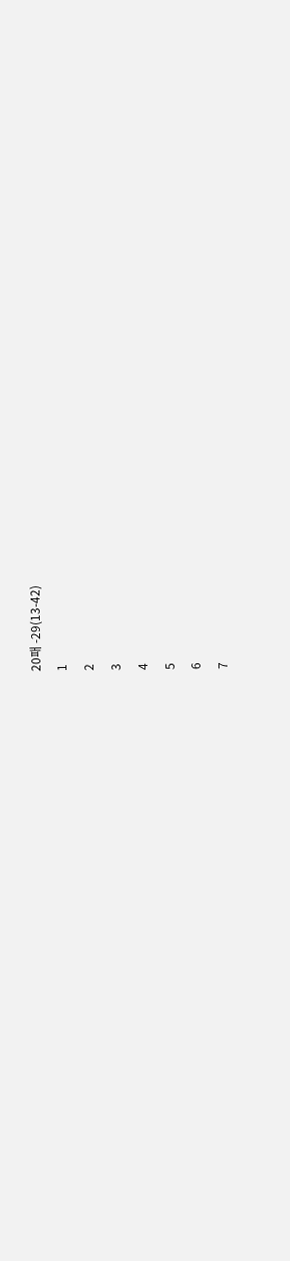20패 -29(13-42)
1
2
3
4
5
6
7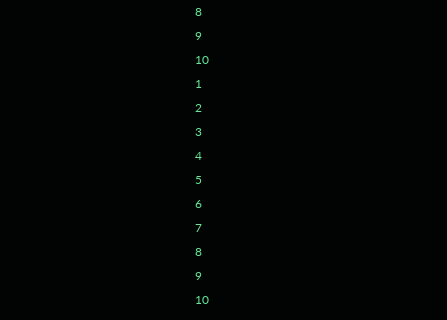8
9
10
1
2
3
4
5
6
7
8
9
10